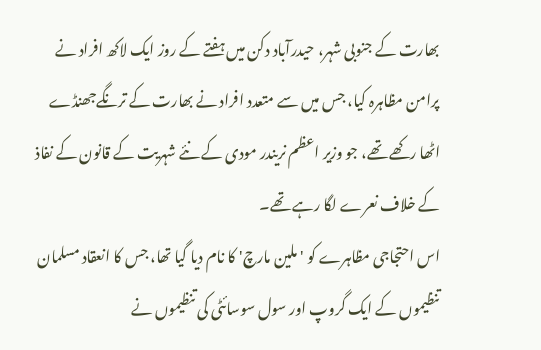بھارت کے جنوبی شہر، حیدرآباد دکن میں ہفتے کے روز ایک لاکھ افراد نے پرامن مظاہرہ کیا، جس میں سے متعدد افراد نے بھارت کے ترنگےجھنڈے اٹھا رکھے تھے، جو وزیر اعظم نریندر مودی کے نئے شہریت کے قانون کے نفاذ کے خلاف نعرے لگا رہے تھے۔
اس احتجاجی مظاہرے کو 'ملین مارچ' کا نام دیا گیا تھا، جس کا انعقاد مسلمان تنظیموں کے ایک گروپ اور سول سوسائٹی کی تنظیموں نے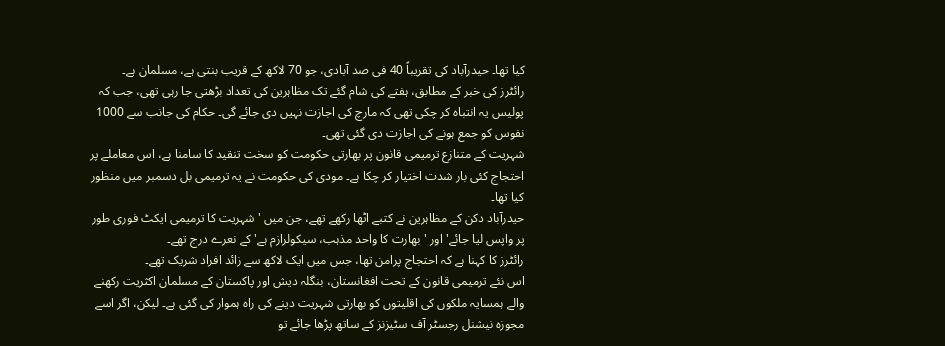کیا تھا۔ حیدرآباد کی تقریباً 40 فی صد آبادی، جو 70 لاکھ کے قریب بنتی ہے، مسلمان ہے۔
رائٹرز کی خبر کے مطابق، ہفتے کی شام گئے تک مظاہرین کی تعداد بڑھتی جا رہی تھی، جب کہ پولیس یہ انتباہ کر چکی تھی کہ مارچ کی اجازت نہیں دی جائے گی۔ حکام کی جانب سے 1000 نفوس کو جمع ہونے کی اجازت دی گئی تھی۔
شہریت کے متنازع ترمیمی قانون پر بھارتی حکومت کو سخت تنقید کا سامنا ہے، اس معاملے پر احتجاج کئی بار شدت اختیار کر چکا ہے۔ مودی کی حکومت نے یہ ترمیمی بل دسمبر میں منظور کیا تھا۔
حیدرآباد دکن کے مظاہرین نے کتبے اٹھا رکھے تھے، جن میں 'شہریت کا ترمیمی ایکٹ فوری طور پر واپس لیا جائے' اور 'بھارت کا واحد مذہب، سیکولرازم ہے' کے نعرے درج تھے۔
رائٹرز کا کہنا ہے کہ احتجاج پرامن تھا، جس میں ایک لاکھ سے زائد افراد شریک تھے۔
اس نئے ترمیمی قانون کے تحت افغانستان، بنگلہ دیش اور پاکستان کے مسلمان اکثریت رکھنے والے ہمسایہ ملکوں کی اقلیتوں کو بھارتی شہریت دینے کی راہ ہموار کی گئی ہے۔ لیکن، اگر اسے مجوزہ نیشنل رجسٹر آف سٹیزنز کے ساتھ پڑھا جائے تو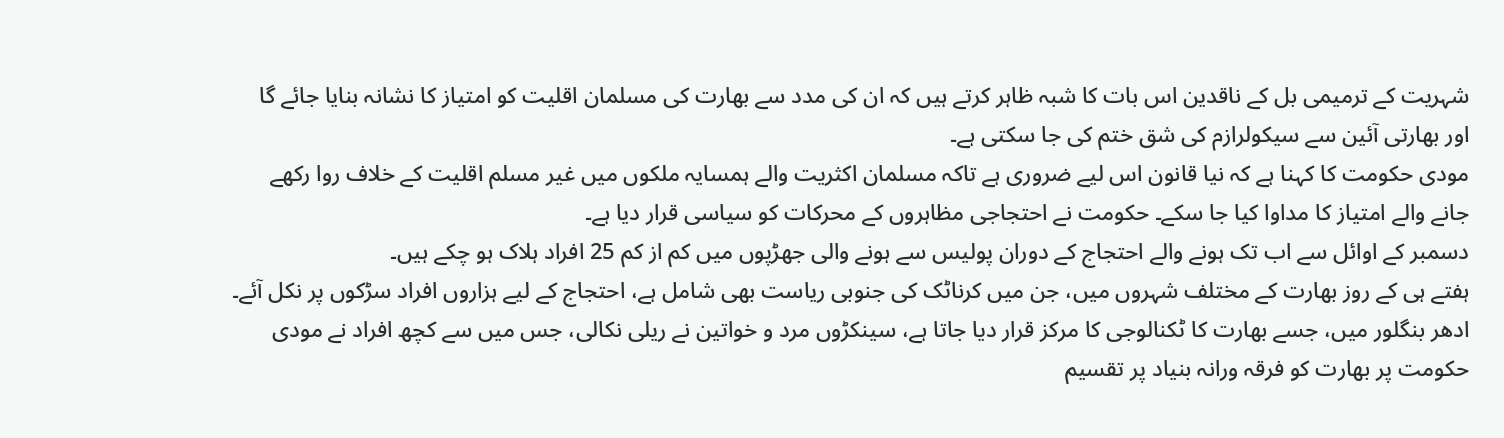شہریت کے ترمیمی بل کے ناقدین اس بات کا شبہ ظاہر کرتے ہیں کہ ان کی مدد سے بھارت کی مسلمان اقلیت کو امتیاز کا نشانہ بنایا جائے گا اور بھارتی آئین سے سیکولرازم کی شق ختم کی جا سکتی ہے۔
مودی حکومت کا کہنا ہے کہ نیا قانون اس لیے ضروری ہے تاکہ مسلمان اکثریت والے ہمسایہ ملکوں میں غیر مسلم اقلیت کے خلاف روا رکھے جانے والے امتیاز کا مداوا کیا جا سکے۔ حکومت نے احتجاجی مظاہروں کے محرکات کو سیاسی قرار دیا ہے۔
دسمبر کے اوائل سے اب تک ہونے والے احتجاج کے دوران پولیس سے ہونے والی جھڑپوں میں کم از کم 25 افراد ہلاک ہو چکے ہیں۔
ہفتے ہی کے روز بھارت کے مختلف شہروں میں، جن میں کرناٹک کی جنوبی ریاست بھی شامل ہے، احتجاج کے لیے ہزاروں افراد سڑکوں پر نکل آئے۔
ادھر بنگلور میں، جسے بھارت کا ٹکنالوجی کا مرکز قرار دیا جاتا ہے، سینکڑوں مرد و خواتین نے ریلی نکالی، جس میں سے کچھ افراد نے مودی حکومت پر بھارت کو فرقہ ورانہ بنیاد پر تقسیم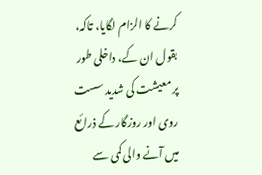کرنے کا الزام لگایا، تاکہ، بقول ان کے، داخلی طور پر معیشت کی شدید سست روی اور روزگار کے ذرائع میں آنے والی کمی سے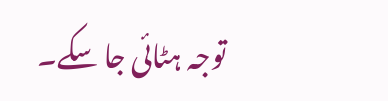توجہ ہٹائی جا سکے۔